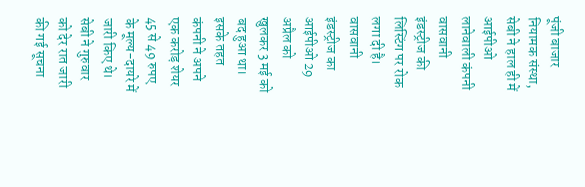पूंजी बाजार नियामक संस्था, सेबी ने हाल ही में आईपीओ लानेवाली कंपनी वासवानी इंडस्ट्रीज की लिस्टिंग पर रोक लगा दी है। वासवानी इंडस्ट्रीज का आईपीओ 29 अप्रैल को खुलकर 3 मई को बद हुआ था। इसके तहत कंपनी ने अपने एक करोड़ शेयर 45 से 49 रुपए के मूल्य-दायरे में जारी किए थे। सेबी ने गुरुवार को देर रात जारी की गई सूचना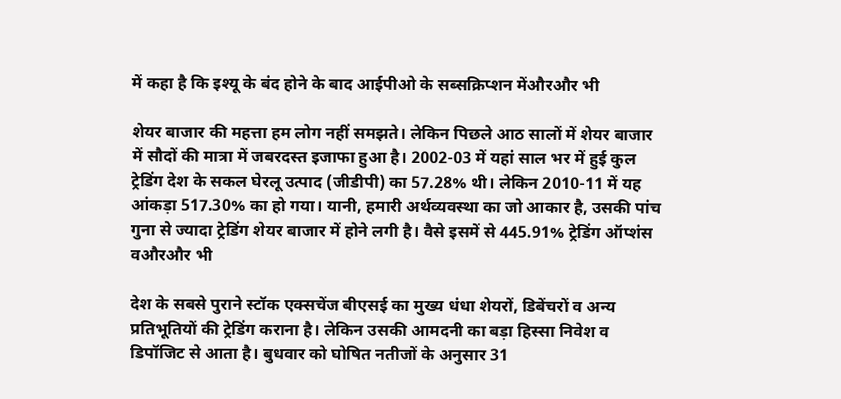में कहा है कि इश्यू के बंद होने के बाद आईपीओ के सब्सक्रिप्शन मेंऔरऔर भी

शेयर बाजार की महत्ता हम लोग नहीं समझते। लेकिन पिछले आठ सालों में शेयर बाजार में सौदों की मात्रा में जबरदस्त इजाफा हुआ है। 2002-03 में यहां साल भर में हुई कुल ट्रेडिंग देश के सकल घेरलू उत्पाद (जीडीपी) का 57.28% थी। लेकिन 2010-11 में यह आंकड़ा 517.30% का हो गया। यानी, हमारी अर्थव्यवस्था का जो आकार है, उसकी पांच गुना से ज्यादा ट्रेडिंग शेयर बाजार में होने लगी है। वैसे इसमें से 445.91% ट्रेडिंग ऑप्शंस वऔरऔर भी

देश के सबसे पुराने स्टॉक एक्सचेंज बीएसई का मुख्य धंधा शेयरों, डिबेंचरों व अन्य प्रतिभूतियों की ट्रेडिंग कराना है। लेकिन उसकी आमदनी का बड़ा हिस्सा निवेश व डिपॉजिट से आता है। बुधवार को घोषित नतीजों के अनुसार 31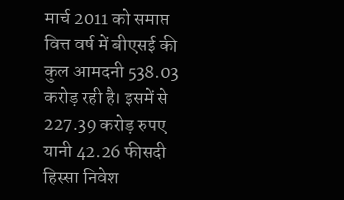मार्च 2011 को समाप्त वित्त वर्ष में बीएसई की कुल आमदनी 538.03 करोड़ रही है। इसमें से 227.39 करोड़ रुपए यानी 42.26 फीसदी हिस्सा निवेश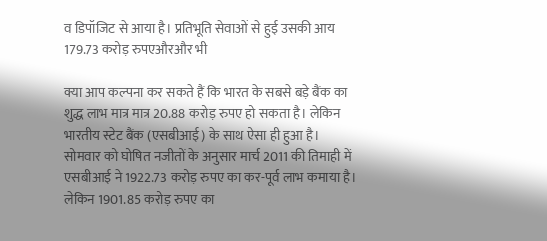व डिपॉजिट से आया है। प्रतिभूति सेवाओं से हुई उसकी आय 179.73 करोड़ रुपएऔरऔर भी

क्या आप कल्पना कर सकते हैं कि भारत के सबसे बड़े बैंक का शुद्ध लाभ मात्र मात्र 20.88 करोड़ रुपए हो सकता है। लेकिन भारतीय स्टेट बैंक (एसबीआई) के साथ ऐसा ही हुआ है। सोमवार को घोषित नजीतों के अनुसार मार्च 2011 की तिमाही में एसबीआई ने 1922.73 करोड़ रुपए का कर-पूर्व लाभ कमाया है। लेकिन 1901.85 करोड़ रुपए का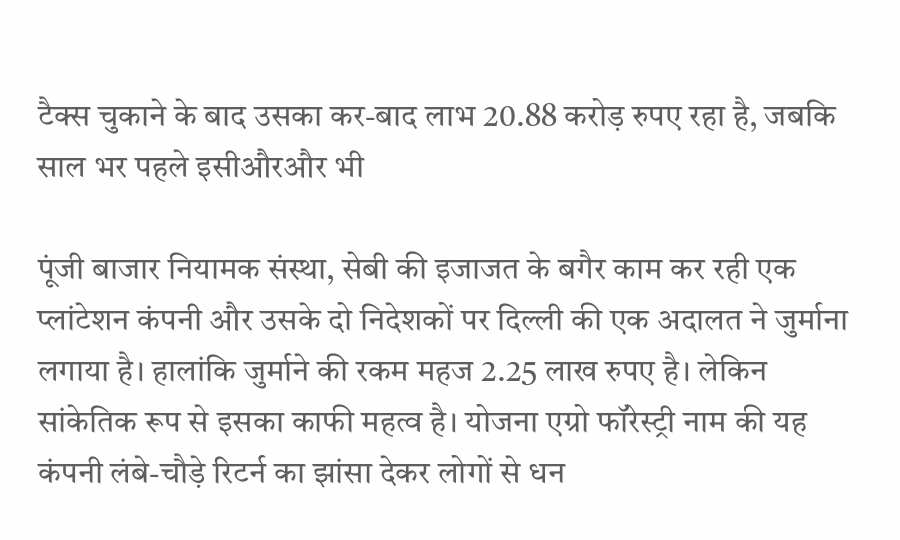टैक्स चुकाने के बाद उसका कर-बाद लाभ 20.88 करोड़ रुपए रहा है, जबकि साल भर पहले इसीऔरऔर भी

पूंजी बाजार नियामक संस्था, सेबी की इजाजत के बगैर काम कर रही एक प्लांटेशन कंपनी और उसके दो निदेशकों पर दिल्ली की एक अदालत ने जुर्माना लगाया है। हालांकि जुर्माने की रकम महज 2.25 लाख रुपए है। लेकिन सांकेतिक रूप से इसका काफी महत्व है। योजना एग्रो फॉरेस्ट्री नाम की यह कंपनी लंबे-चौड़े रिटर्न का झांसा देकर लोगों से धन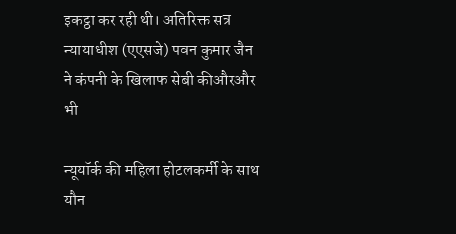इकट्ठा कर रही थी। अतिरिक्त सत्र न्यायाधीश (एएसजे) पवन कुमार जैन ने कंपनी के खिलाफ सेबी कीऔरऔर भी

न्यूयॉर्क की महिला होटलकर्मी के साथ यौन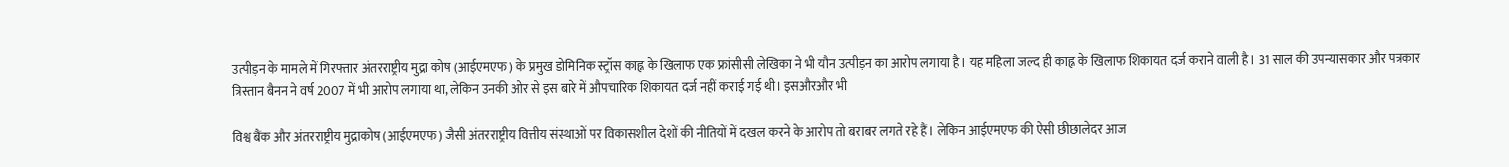उत्पीड़न के मामले में गिरफ्तार अंतरराष्ट्रीय मुद्रा कोष (आईएमएफ) के प्रमुख डोमिनिक स्ट्रॉस काह्न के खिलाफ एक फ्रांसीसी लेखिका ने भी यौन उत्पीड़न का आरोप लगाया है। यह महिला जल्द ही काह्न के खिलाफ शिकायत दर्ज कराने वाली है। 31 साल की उपन्यासकार और पत्रकार त्रिस्तान बैनन ने वर्ष 2007 में भी आरोप लगाया था, लेकिन उनकी ओर से इस बारे में औपचारिक शिकायत दर्ज नहीं कराई गई थी। इसऔरऔर भी

विश्व बैंक और अंतरराष्ट्रीय मुद्राकोष (आईएमएफ) जैसी अंतरराष्ट्रीय वित्तीय संस्थाओं पर विकासशील देशों की नीतियों में दखल करने के आरोप तो बराबर लगते रहे हैं। लेकिन आईएमएफ की ऐसी छीछालेदर आज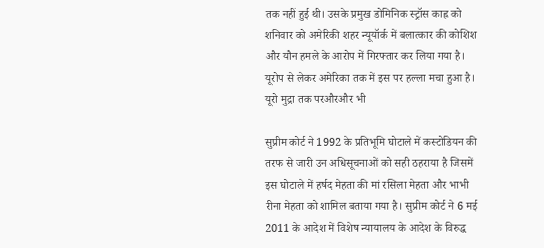तक नहीं हुई थी। उसके प्रमुख डोमिनिक स्ट्रॉस काह्न को शनिवार को अमेरिकी शहर न्यूयॉर्क में बलात्कार की कोशिश और यौन हमले के आरोप में गिरफ्तार कर लिया गया है। यूरोप से लेकर अमेरिका तक में इस पर हल्ला मचा हुआ है। यूरो मुद्रा तक परऔरऔर भी

सुप्रीम कोर्ट ने 1992 के प्रतिभूमि घोटाले में कस्‍टोडियन की तरफ से जारी उन अधिसूचनाओं को सही ठहराया है जिसमें इस घोटाले में हर्षद मेहता की मां रसिला मेहता और भाभी रीना मेहता को शामिल बताया गया है। सुप्रीम कोर्ट ने 6 मई 2011 के आदेश में विशेष न्‍यायालय के आदेश के विरुद्ध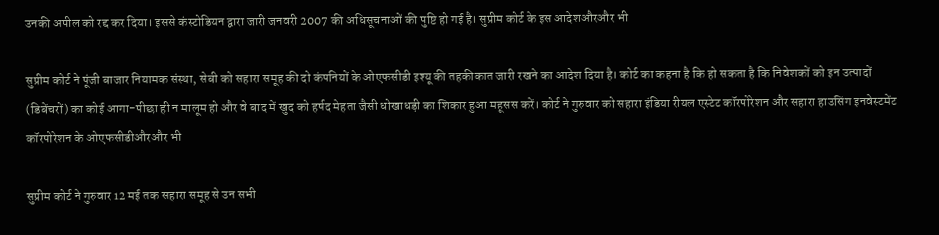उनकी अपील को रद्द कर दिया। इससे कंस्‍टोडियन द्वारा जारी जनवरी 2007 की अधिसूचनाओं की पुष्टि हो गई है। सुप्रीम कोर्ट के इस आदेशऔरऔर भी

सुप्रीम कोर्ट ने पूंजी बाजार नियामक संस्था, सेबी को सहारा समूह की दो कंपनियों के ओएफसीडी इश्यू की तहकीकात जारी रखने का आदेश दिया है। कोर्ट का कहना है कि हो सकता है कि निवेशकों को इन उत्पादों (डिबेंचरों) का कोई आगा-पीछा ही न मालूम हो और वे बाद में खुद को हर्षद मेहता जैसी धोखाधड़ी का शिकार हुआ महूसस करें। कोर्ट ने गुरुवार को सहारा इंडिया रीयल एस्टेट कॉरपोरेशन और सहारा हाउसिंग इनवेस्टमेंट कॉरपोरेशन के ओएफसीडीऔरऔर भी

सुप्रीम कोर्ट ने गुरुवार 12 मई तक सहारा समूह से उन सभी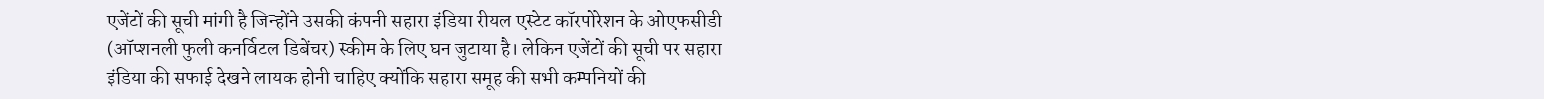एजेंटों की सूची मांगी है जिन्होंने उसकी कंपनी सहारा इंडिया रीयल एस्टेट कॉरपोरेशन के ओएफसीडी (ऑप्शनली फुली कनर्विटल डिबेंचर) स्कीम के लिए घन जुटाया है। लेकिन एजेंटों की सूची पर सहारा इंडिया की सफाई देखने लायक होनी चाहिए क्योंकि सहारा समूह की सभी कम्पनियों की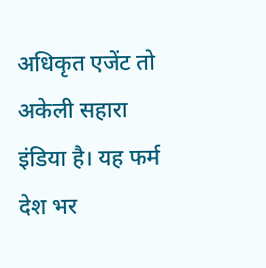अधिकृत एजेंट तो अकेली सहारा इंडिया है। यह फर्म देश भर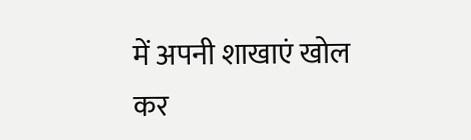में अपनी शाखाएं खोल कर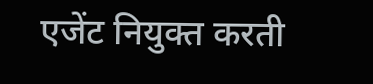एजेंट नियुक्त करती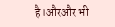है।औरऔर भी